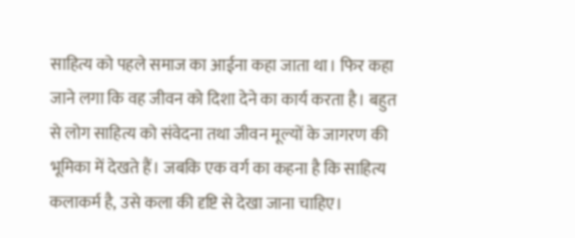साहित्य को पहले समाज का आईना कहा जाता था। फिर कहा जाने लगा कि वह जीवन को दिशा देने का कार्य करता है। बहुत से लोग साहित्य को संवेदना तथा जीवन मूल्यों के जागरण की भूमिका में देखते हैं। जबकि एक वर्ग का कहना है कि साहित्य कलाकर्म है, उसे कला की दृष्टि से देखा जाना चाहिए।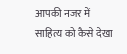आपकी नजर में साहित्य को कैसे देखा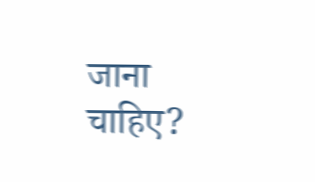जाना चाहिए?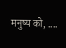मनुष्य को, ....